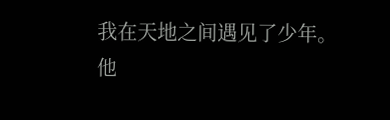我在天地之间遇见了少年。
他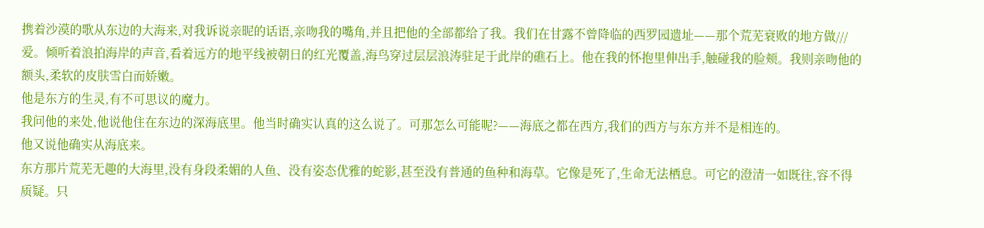携着沙漠的歌从东边的大海来,对我诉说亲昵的话语,亲吻我的嘴角,并且把他的全部都给了我。我们在甘露不曾降临的西罗园遗址——那个荒芜衰败的地方做///爱。倾听着浪拍海岸的声音,看着远方的地平线被朝日的红光覆盖,海鸟穿过层层浪涛驻足于此岸的礁石上。他在我的怀抱里伸出手,触碰我的脸颊。我则亲吻他的额头,柔软的皮肤雪白而娇嫩。
他是东方的生灵,有不可思议的魔力。
我问他的来处,他说他住在东边的深海底里。他当时确实认真的这么说了。可那怎么可能呢?——海底之都在西方,我们的西方与东方并不是相连的。
他又说他确实从海底来。
东方那片荒芜无趣的大海里,没有身段柔媚的人鱼、没有姿态优雅的蛇影,甚至没有普通的鱼种和海草。它像是死了,生命无法栖息。可它的澄清一如既往,容不得质疑。只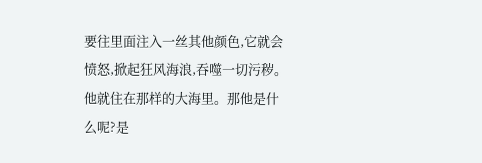要往里面注入一丝其他颜色,它就会愤怒,掀起狂风海浪,吞噬一切污秽。
他就住在那样的大海里。那他是什么呢?是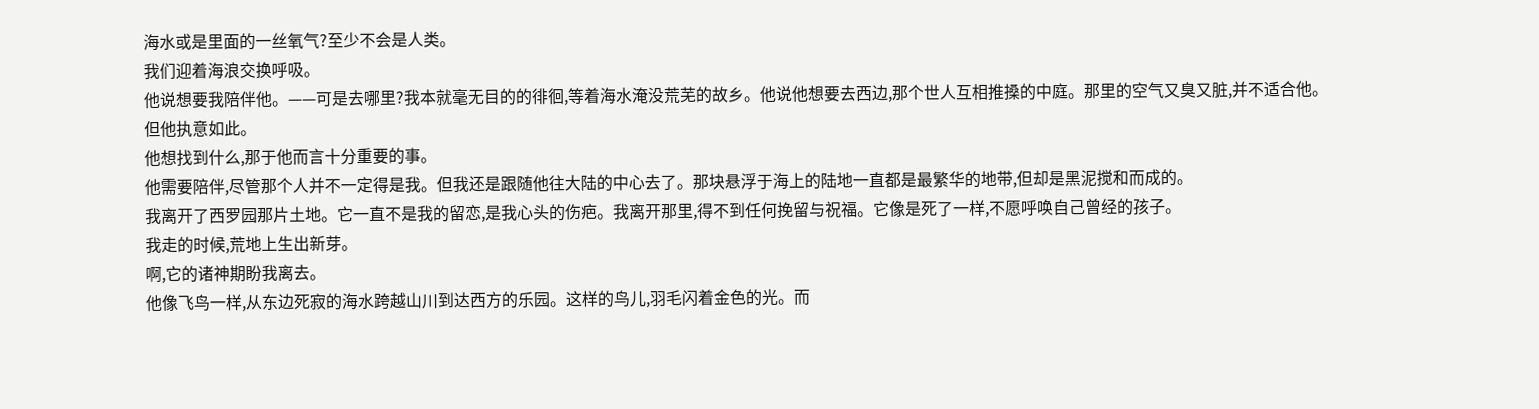海水或是里面的一丝氧气?至少不会是人类。
我们迎着海浪交换呼吸。
他说想要我陪伴他。——可是去哪里?我本就毫无目的的徘徊,等着海水淹没荒芜的故乡。他说他想要去西边,那个世人互相推搡的中庭。那里的空气又臭又脏,并不适合他。
但他执意如此。
他想找到什么,那于他而言十分重要的事。
他需要陪伴,尽管那个人并不一定得是我。但我还是跟随他往大陆的中心去了。那块悬浮于海上的陆地一直都是最繁华的地带,但却是黑泥搅和而成的。
我离开了西罗园那片土地。它一直不是我的留恋,是我心头的伤疤。我离开那里,得不到任何挽留与祝福。它像是死了一样,不愿呼唤自己曾经的孩子。
我走的时候,荒地上生出新芽。
啊,它的诸神期盼我离去。
他像飞鸟一样,从东边死寂的海水跨越山川到达西方的乐园。这样的鸟儿,羽毛闪着金色的光。而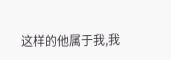这样的他属于我,我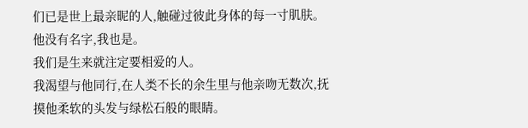们已是世上最亲昵的人,触碰过彼此身体的每一寸肌肤。
他没有名字,我也是。
我们是生来就注定要相爱的人。
我渴望与他同行,在人类不长的余生里与他亲吻无数次,抚摸他柔软的头发与绿松石般的眼睛。